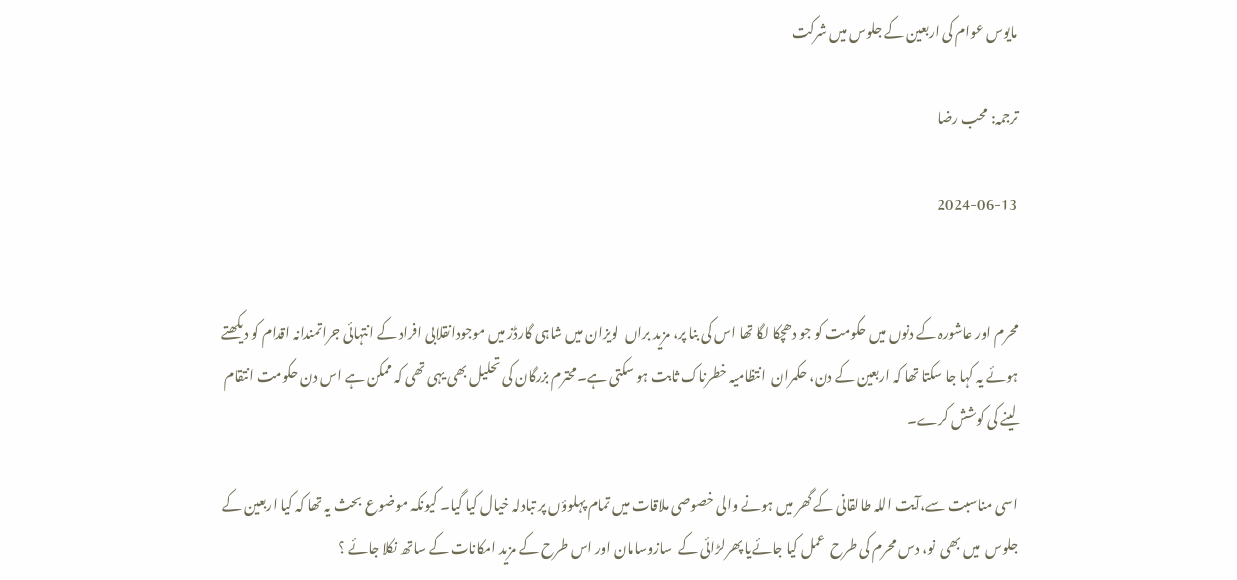مایوس عوام کی اربعین کے جلوس میں شرکت

ترجمہ: محب رضا

2024-06-13


محرم اور عاشورہ کے دنوں میں حکومت کو جو دھچکا لگا تھا اس کی بنا پر، مزید براں  لویزان میں شاہی گارڈز میں موجودانقلابی افراد کے انتہائی جراتمندانہ اقدام کو دیکھتے ہوئے یہ کہا جا سکتا تھا کہ اربعین کے دن، حکمران  انتظامیہ خطرناک ثابت ہو سکتی ہے۔محترم بزرگان کی تحلیل بھی یہی تھی کہ ممکن ہے اس دن حکومت انتقام لینے کی کوشش کرے۔

اسی مناسبت سے،آیت اللہ طالقانی کے گھر میں ہونے والی خصوصی ملاقات میں تمام پہلوؤں پر تبادلہ خیال کیا گیا۔ کیونکہ موضوع  بحث یہ تھا کہ کیا اربعین کے جلوس  میں بھی  نو، دس محرم کی طرح  عمل کیا جائےیا پھرلڑائی کے  سازوسامان اور اس طرح کے مزید امکانات کے ساتھ نکلا جائے ؟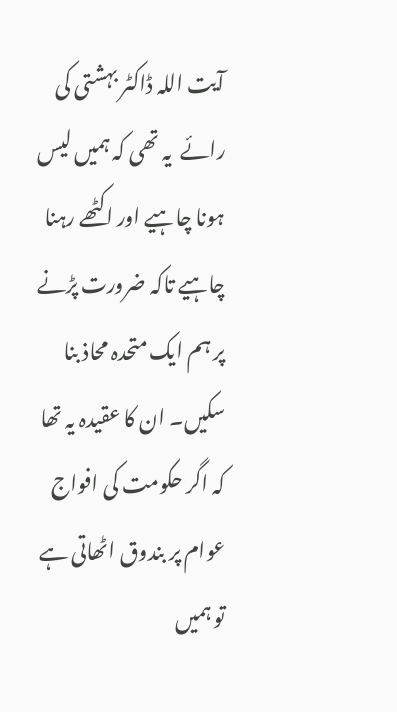آیت اللہ ڈاکٹر بہشتی کی رائے  یہ تھی کہ ہمیں لیس ہونا چاہیے اور اکٹھے رہنا چاہیے تاکہ ضرورت پڑنے پر ہم ایک متحدہ محاذ بنا سکیں۔ ان کا عقیدہ یہ تھا کہ اگر حکومت کی افواج  عوام پر بندوق اٹھاتی ہے  تو ہمیں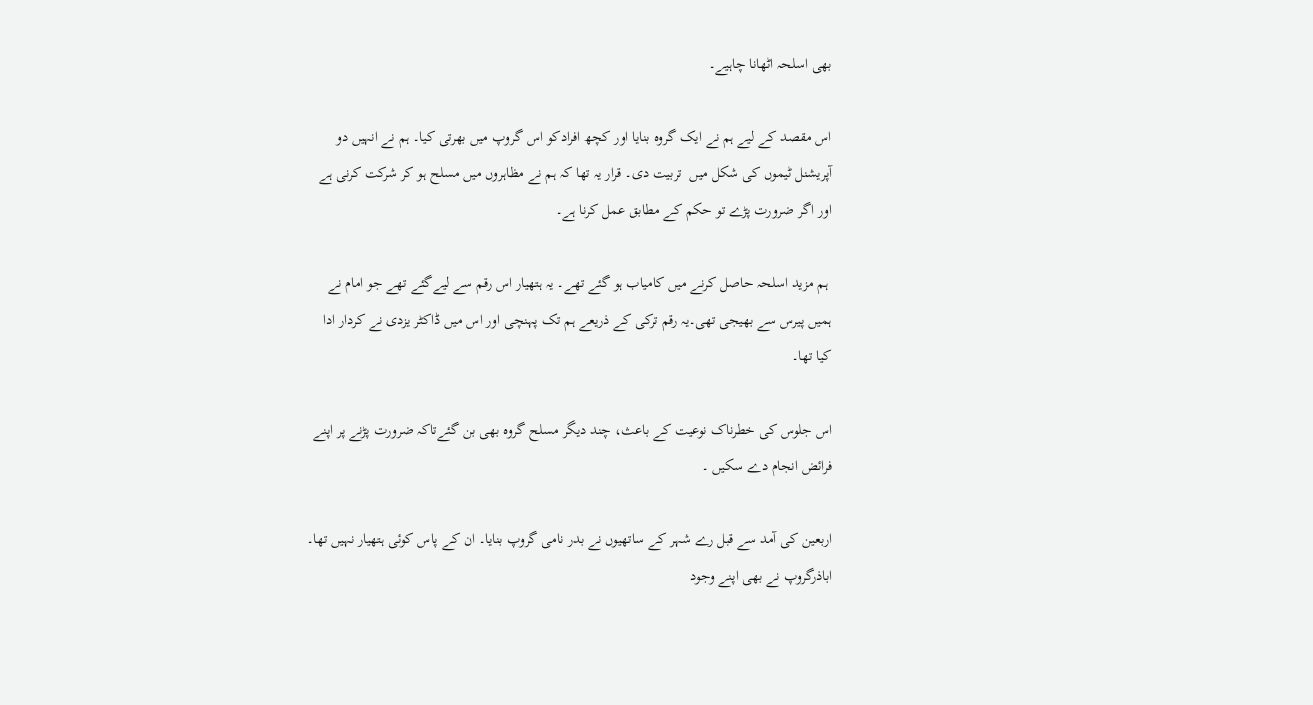بھی اسلحہ اٹھانا چاہیے۔

اس مقصد کے لیے ہم نے ایک گروہ بنایا اور کچھ افرادکو اس گروپ میں بھرتی کیا۔ ہم نے انہیں دو آپریشنل ٹیموں کی شکل میں  تربیت دی۔ قرار یہ تھا کہ ہم نے مظاہروں میں مسلح ہو کر شرکت کرنی ہے اور اگر ضرورت پڑے تو حکم کے مطابق عمل کرنا ہے۔

 ہم مزید اسلحہ حاصل کرنے میں کامیاب ہو گئے تھے۔ یہ ہتھیار اس رقم سے لیےگئے تھے جو امام نے ہمیں پیرس سے بھیجی تھی۔یہ رقم ترکی کے ذریعے ہم تک پہنچی اور اس میں ڈاکٹر یزدی نے کردار ادا کیا تھا۔

اس جلوس کی خطرناک نوعیت کے باعث، چند دیگر مسلح گروہ بھی بن گئےتاکہ ضرورت پڑنے پر اپنے فرائض انجام دے سکیں ۔

اربعین کی آمد سے قبل رے شہر کے ساتھیوں نے بدر نامی گروپ بنایا۔ ان کے پاس کوئی ہتھیار نہیں تھا۔ اباذرگروپ نے بھی اپنے وجود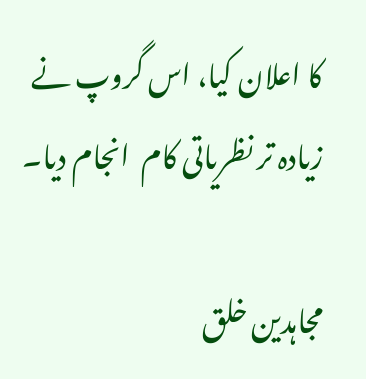کا اعلان کیا، اس گروپ نے زیادہ تر نظریاتی کام  انجام دیا۔

مجاہدین خلق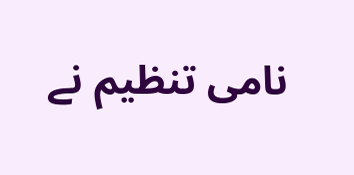نامی تنظیم نے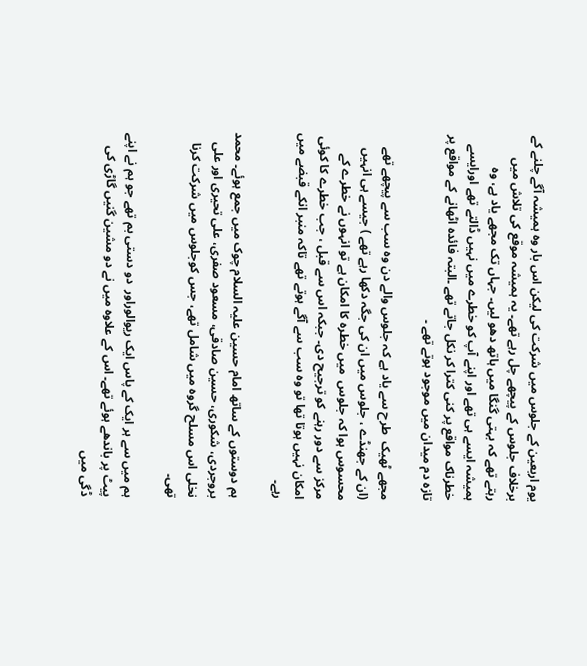یوم اربعین کے جلوس میں شرکت کی لیکن اس بار وہ ہمیشہ آگے چلنے کے برخلاف جلوس کے پیچھے چل رہے تھے۔ یہ ہمیشہ موقع کی تلاش میں رہتے تھے کہ بہتی گنگا میں ہاتھ دھو لیں۔ جہاں تک مجھے یاد ہے، وہ ہمیشہ ایسے ہی تھے اور اپنے آپ کو خطرے میں نہیں ڈالتے تھے اورایسے خطرناک مواقع پر کنی کترا کر نکل جاتے تھے ۔البتہ فائدہ اٹھانے کے مواقع پر تازہ دم میدان میں موجود ہوتے تھے ۔

مجھے ٹھیک  طرح سے یاد ہے کہ جلوس والے دن وہ سب سے پیچھے تھے  (ان کے جھنڈے ، جلوس میں ان کی جگہ دکھا رہے تھے ) جیسے ہی انہیں محسوس ہوا کہ جلوس  میں خطرہ کا امکان ہے تو انہوں نے خطرے کے مرکز سے دور رہنے کو ترجیح دی۔ جبکہ اس سے قبل ، جب خطرے کا کوئی امکان نہیں ہوتا تھا تو وہ سب سے آگے ہوتے تھے تاکہ منبر انکے قبضے میں رہے۔

ہم دوستوں کے ساتھ امام حسین علیہ السلام چوک میں جمع ہوئے۔ محمد بروجردی، شکوری، حسین صادقی، مسعود صفری، علی تحیری اور علی نخلی اس مسلح گروہ میں شامل تھے، جس کوجلوس میں شرکت کرنا تھی۔

ہم میں سے ہر ایک کے پاس ایک ریوالوراور  دو دستی بم تھے جو ہم نے اپنے پیٹ پر باندھے ہوئے تھے۔ اس کے علاوہ میں نے دو مشین گنیں گاڑی کی ڈگی میں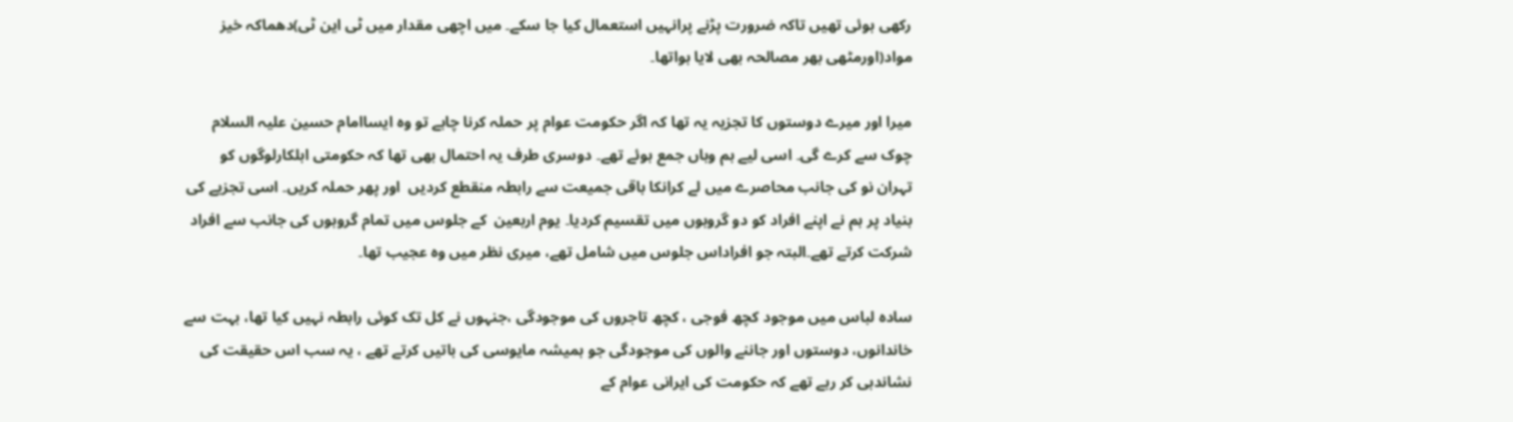رکھی ہوئی تھیں تاکہ ضرورت پڑنے پرانہیں استعمال کیا جا سکے۔ میں اچھی مقدار میں ٹی این ٹی)دھماکہ خیز مواد(اورمٹھی بھر مصالحہ بھی لایا ہواتھا۔

میرا اور میرے دوستوں کا تجزیہ یہ تھا کہ اگر حکومت عوام پر حملہ کرنا چاہے تو وہ ایساامام حسین علیہ السلام چوک سے کرے گی۔ اسی لیے ہم وہاں جمع ہوئے تھے۔ دوسری طرف یہ احتمال بھی تھا کہ حکومتی اہلکارلوگوں کو تہران نو کی جانب محاصرے میں لے کرانکا باقی جمیعت سے رابطہ منقطع کردیں  اور پھر حملہ کریں۔ اسی تجزیے کی بنیاد پر ہم نے اپنے افراد کو دو گروہوں میں تقسیم کردیا۔ یوم اربعین  کے جلوس میں تمام گروہوں کی جانب سے افراد شرکت کرتے تھے۔البتہ جو افراداس جلوس میں شامل تھے، میری نظر میں وہ عجیب تھا۔

سادہ لباس میں موجود کچھ فوجی ، کچھ تاجروں کی موجودگی ،جنہوں نے کل تک کوئی رابطہ نہیں کیا تھا، بہت سے خاندانوں، دوستوں اور جاننے والوں کی موجودگی جو ہمیشہ مایوسی کی باتیں کرتے تھے ، یہ سب اس حقیقت کی نشاندہی کر رہے تھے کہ حکومت کی ایرانی عوام کے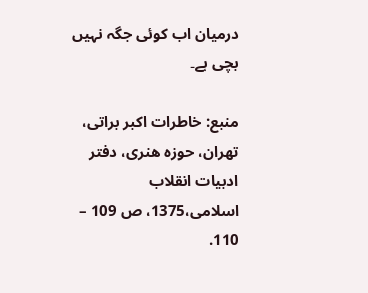درمیان اب کوئی جگہ نہیں بچی ہے۔

منبع: خاطرات اکبر براتی،‌ تهران، حوزه‌ هنری،‌ دفتر ادبیات انقلاب اسلامی،‌1375،‌ ص 109 – 110.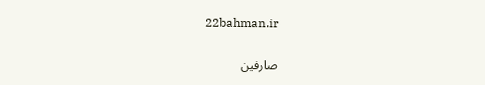22bahman.ir

صارفین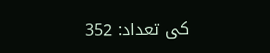کی تعداد: 352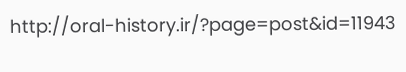http://oral-history.ir/?page=post&id=11943